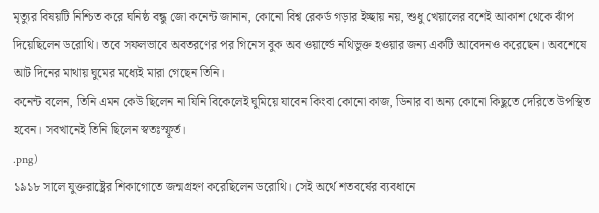মৃত্যুর বিষয়টি নিশ্চিত করে ঘনিষ্ঠ বন্ধু জো কনেন্ট জানান, কোনো বিশ্ব রেকর্ড গড়ার ইচ্ছায় নয়, শুধু খেয়ালের বশেই আকাশ থেকে ঝাঁপ দিয়েছিলেন ডরোথি। তবে সফলভাবে অবতরণের পর গিনেস বুক অব ওয়ার্ল্ডে নথিভুক্ত হওয়ার জন্য একটি আবেদনও করেছেন। অবশেষে আট দিনের মাথায় ঘুমের মধ্যেই মারা গেছেন তিনি।
কনেন্ট বলেন, তিনি এমন কেউ ছিলেন না যিনি বিকেলেই ঘুমিয়ে যাবেন কিংবা কোনো কাজ, ডিনার বা অন্য কোনো কিছুতে দেরিতে উপস্থিত হবেন। সবখানেই তিনি ছিলেন স্বতঃস্ফূর্ত।
.png)
১৯১৮ সালে যুক্তরাষ্ট্রের শিকাগোতে জন্মগ্রহণ করেছিলেন ডরোথি। সেই অর্থে শতবর্ষের ব্যবধানে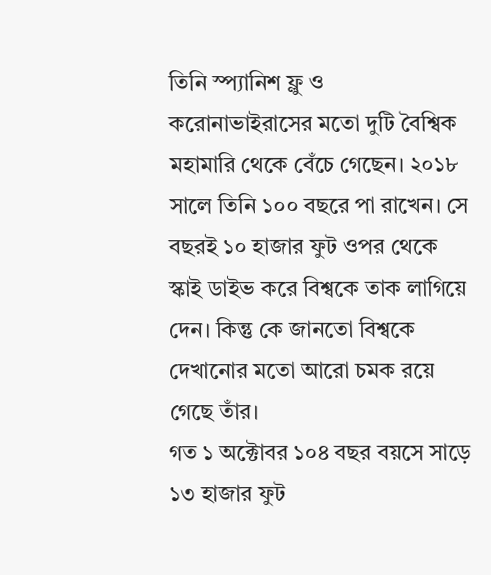তিনি স্প্যানিশ ফ্লু ও করোনাভাইরাসের মতো দুটি বৈশ্বিক মহামারি থেকে বেঁচে গেছেন। ২০১৮ সালে তিনি ১০০ বছরে পা রাখেন। সে বছরই ১০ হাজার ফুট ওপর থেকে স্কাই ডাইভ করে বিশ্বকে তাক লাগিয়ে দেন। কিন্তু কে জানতো বিশ্বকে দেখানোর মতো আরো চমক রয়ে গেছে তাঁর।
গত ১ অক্টোবর ১০৪ বছর বয়সে সাড়ে ১৩ হাজার ফুট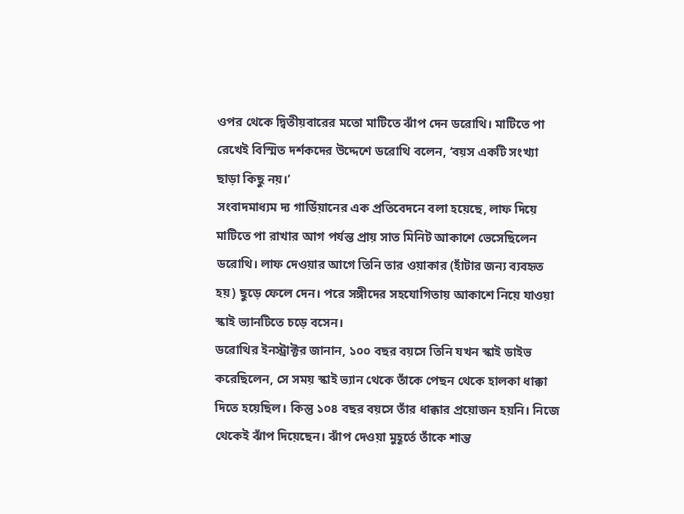ওপর থেকে দ্বিতীয়বারের মতো মাটিতে ঝাঁপ দেন ডরোথি। মাটিতে পা রেখেই বিস্মিত দর্শকদের উদ্দেশে ডরোথি বলেন, ‘বয়স একটি সংখ্যা ছাড়া কিছু নয়।’
সংবাদমাধ্যম দ্য গার্ডিয়ানের এক প্রতিবেদনে বলা হয়েছে, লাফ দিয়ে মাটিতে পা রাখার আগ পর্যন্ত প্রায় সাত মিনিট আকাশে ভেসেছিলেন ডরোথি। লাফ দেওয়ার আগে তিনি তার ওয়াকার (হাঁটার জন্য ব্যবহৃত হয়) ছুড়ে ফেলে দেন। পরে সঙ্গীদের সহযোগিতায় আকাশে নিয়ে যাওয়া স্কাই ভ্যানটিতে চড়ে বসেন।
ডরোথির ইনস্ট্রাক্টর জানান, ১০০ বছর বয়সে তিনি যখন স্কাই ডাইভ করেছিলেন, সে সময় স্কাই ভ্যান থেকে তাঁকে পেছন থেকে হালকা ধাক্কা দিতে হয়েছিল। কিন্তু ১০৪ বছর বয়সে তাঁর ধাক্কার প্রয়োজন হয়নি। নিজে থেকেই ঝাঁপ দিয়েছেন। ঝাঁপ দেওয়া মুহূর্তে তাঁকে শান্ত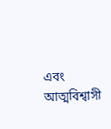এবং আত্মবিশ্বাসী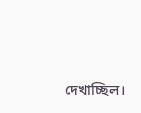দেখাচ্ছিল।